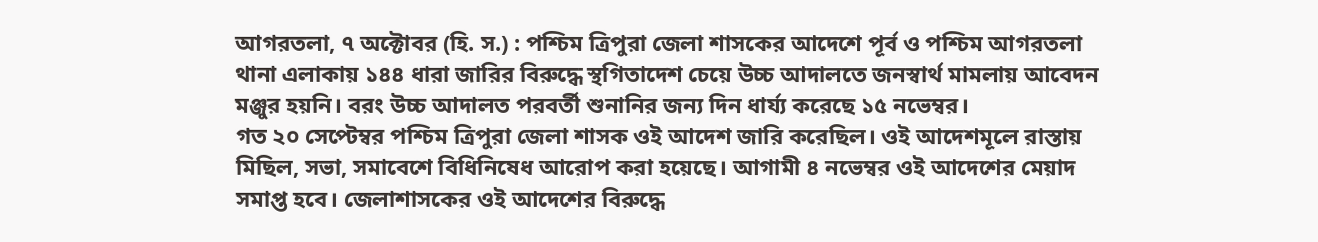আগরতলা, ৭ অক্টোবর (হি. স.) : পশ্চিম ত্রিপুরা জেলা শাসকের আদেশে পূর্ব ও পশ্চিম আগরতলা থানা এলাকায় ১৪৪ ধারা জারির বিরুদ্ধে স্থগিতাদেশ চেয়ে উচ্চ আদালতে জনস্বার্থ মামলায় আবেদন মঞ্জুর হয়নি। বরং উচ্চ আদালত পরবর্তী শুনানির জন্য দিন ধার্য্য করেছে ১৫ নভেম্বর।
গত ২০ সেপ্টেম্বর পশ্চিম ত্রিপুরা জেলা শাসক ওই আদেশ জারি করেছিল। ওই আদেশমূলে রাস্তায় মিছিল, সভা, সমাবেশে বিধিনিষেধ আরোপ করা হয়েছে। আগামী ৪ নভেম্বর ওই আদেশের মেয়াদ সমাপ্ত হবে। জেলাশাসকের ওই আদেশের বিরুদ্ধে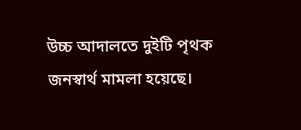উচ্চ আদালতে দুইটি পৃথক জনস্বার্থ মামলা হয়েছে।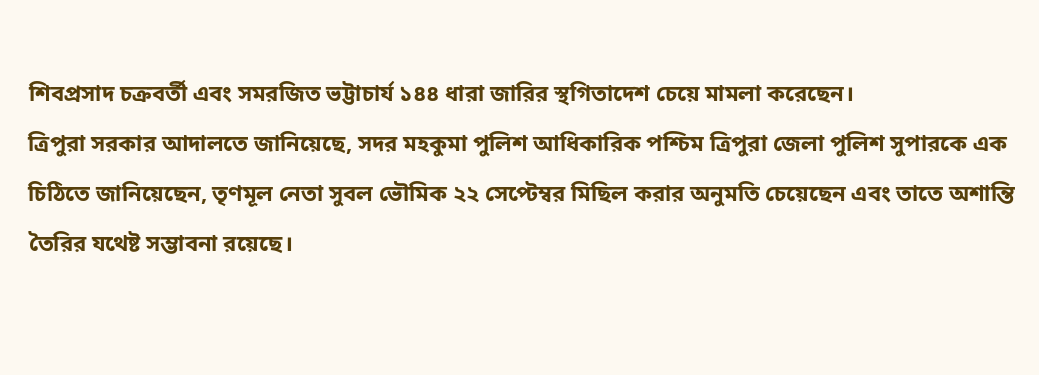শিবপ্রসাদ চক্রবর্তী এবং সমরজিত ভট্টাচার্য ১৪৪ ধারা জারির স্থগিতাদেশ চেয়ে মামলা করেছেন।
ত্রিপুরা সরকার আদালতে জানিয়েছে, সদর মহকুমা পুলিশ আধিকারিক পশ্চিম ত্রিপুরা জেলা পুলিশ সুপারকে এক চিঠিতে জানিয়েছেন, তৃণমূল নেতা সুবল ভৌমিক ২২ সেপ্টেম্বর মিছিল করার অনুমতি চেয়েছেন এবং তাতে অশান্তি তৈরির যথেষ্ট সম্ভাবনা রয়েছে।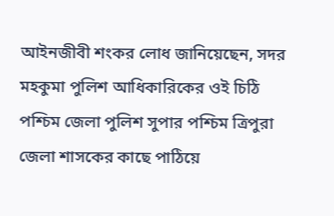আইনজীবী শংকর লোধ জানিয়েছেন, সদর মহকুমা পুলিশ আধিকারিকের ওই চিঠি পশ্চিম জেলা পুলিশ সুপার পশ্চিম ত্রিপুরা জেলা শাসকের কাছে পাঠিয়ে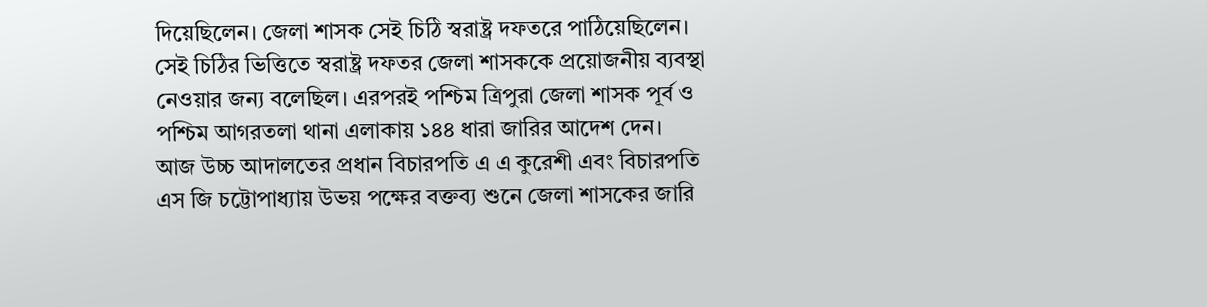দিয়েছিলেন। জেলা শাসক সেই চিঠি স্বরাষ্ট্র দফতরে পাঠিয়েছিলেন। সেই চিঠির ভিত্তিতে স্বরাষ্ট্র দফতর জেলা শাসককে প্রয়োজনীয় ব্যবস্থা নেওয়ার জন্য বলেছিল। এরপরই পশ্চিম ত্রিপুরা জেলা শাসক পূর্ব ও পশ্চিম আগরতলা থানা এলাকায় ১৪৪ ধারা জারির আদেশ দেন।
আজ উচ্চ আদালতের প্রধান বিচারপতি এ এ কুরেশী এবং বিচারপতি এস জি চট্টোপাধ্যায় উভয় পক্ষের বক্তব্য শুনে জেলা শাসকের জারি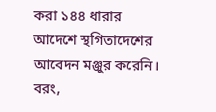করা ১৪৪ ধারার আদেশে স্থগিতাদেশের আবেদন মঞ্জুর করেনি। বরং,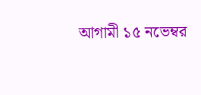আগামী ১৫ নভেম্বর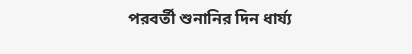পরবর্তী শুনানির দিন ধার্য্য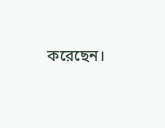করেছেন।